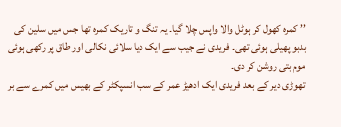’’ کمرہ کھول کر ہوٹل والا واپس چلا گیا۔ یہ تنگ و تاریک کمرہ تھا جس میں سلین کی بدبو پھیلی ہوئی تھی۔ فریدی نے جیب سے ایک دیا سلائی نکالی اور طاق پر رکھی ہوئی موم بتی روشن کر دی۔
تھوڑی دیر کے بعد فریدی ایک ادھیڑ عمر کے سب انسپکٹر کے بھیس میں کمرے سے بر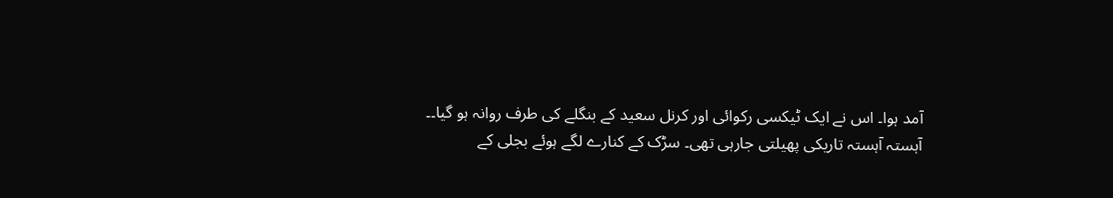آمد ہوا۔ اس نے ایک ٹیکسی رکوائی اور کرنل سعید کے بنگلے کی طرف روانہ ہو گیا۔۔
آہستہ آہستہ تاریکی پھیلتی جارہی تھی۔ سڑک کے کنارے لگے ہوئے بجلی کے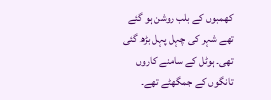کھمبوں کے بلب روشن ہو گئے تھے شہر کی چہل پہل بڑھ گئی تھی۔ ہوٹل کے سامنے کاروں تانگوں کے جمگھٹے تھے۔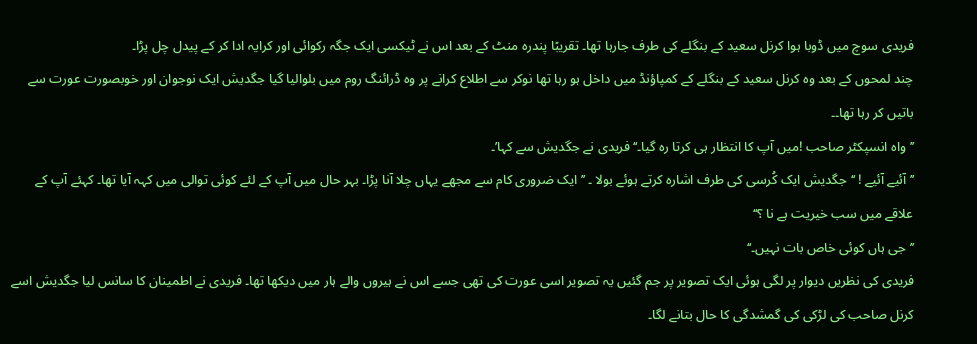فریدی سوچ میں ڈوبا ہوا کرنل سعید کے بنگلے کی طرف جارہا تھا۔ تقریبًا پندرہ منٹ کے بعد اس نے ٹیکسی ایک جگہ رکوائی اور کرایہ ادا کر کے پیدل چل پڑا۔
چند لمحوں کے بعد وہ کرنل سعید کے بنگلے کے کمپاؤنڈ میں داخل ہو رہا تھا نوکر سے اطلاع کرانے پر وہ ڈرائنگ روم میں بلوالیا گیا جگدیش ایک نوجوان اور خوبصورت عورت سے باتیں کر رہا تھا۔۔
’’واہ انسپکٹر صاحب !میں آپ کا انتظار ہی کرتا رہ گیا۔‘‘ فریدی نے جگدیش سے کہا’۔
’’ آئیے آئیے ! ‘‘جگدیش ایک کُرسی کی طرف اشارہ کرتے ہوئے بولا ۔ ’’ ایک ضروری کام سے مجھے یہاں چلا آنا پڑا۔ بہر حال میں آپ کے لئے کوئی توالی میں کہہ آیا تھا۔ کہئے آپ کے علاقے میں سب خیریت ہے نا ؟‘‘
’’جی ہاں کوئی خاص بات نہیں۔‘‘
فریدی کی نظریں دیوار پر لگی ہوئی ایک تصویر پر جم گئیں یہ تصویر اسی عورت کی تھی جسے اس نے ہیروں والے ہار میں دیکھا تھا۔ فریدی نے اطمینان کا سانس لیا جگدیش اسے کرنل صاحب کی لڑکی کی گمشدگی کا حال بتانے لگا۔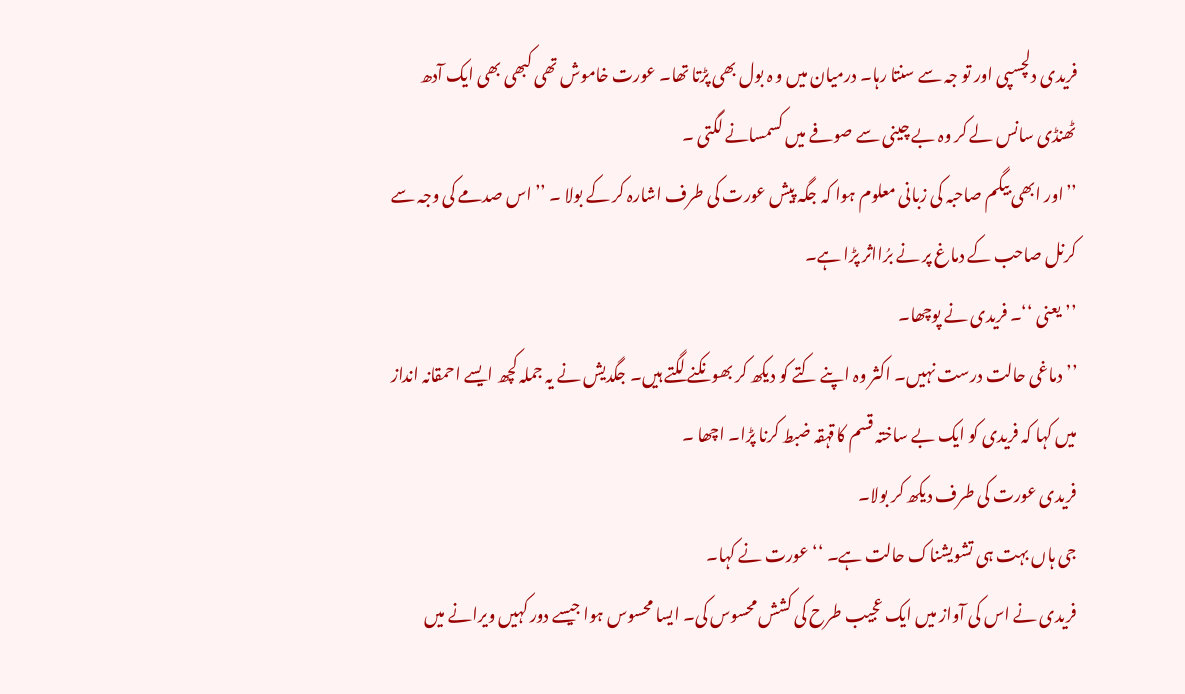فریدی دلچسپی اور تو جہ سے سنتا رہا۔ درمیان میں و ہ بول بھی پڑتا تھا۔ عورت خاموش تھی کبھی بھی ایک آدھ ٹھنڈی سانس لے کر وہ بے چینی سے صوفے میں کسمسانے لگتی ۔
’’اور ابھی بیگم صاحبہ کی زبانی معلوم ہوا کہ جگہ پیش عورت کی طرف اشارہ کر کے بولا ۔ ’’ اس صدمے کی وجہ سے کرنل صاحب کے دماغ پر نے برُااثر پڑا ہے۔
’’یعنی ‘‘۔ فریدی نے پوچھا۔
’’دماغی حالت درست نہیں۔ اکثر وہ اپنے کتے کو دیکھ کر بھونکنے لگتے ہیں۔ جگدیش نے یہ جملہ کچھ ایسے احمقانہ انداز میں کہا کہ فریدی کو ایک بے ساختہ قسم کاقہقہ ضبط کرنا پڑا۔ اچھا ۔
فریدی عورت کی طرف دیکھ کر بولا۔
جی ہاں بہت ہی تشویشناک حالت ہے۔ ‘‘عورت نے کہا۔
فریدی نے اس کی آواز میں ایک عجیب طرح کی کشش محسوس کی۔ ایسا محسوس ہوا جیسے دور کہیں ویرانے میں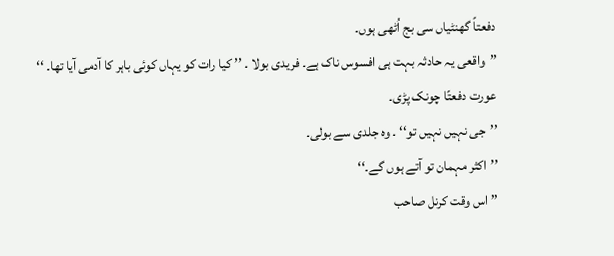دفعتاً گھنٹیاں سی بج اُٹھی ہوں۔
’’واقعی یہ حادثہ بہت ہی افسوس ناک ہے۔ فریدی بولا ۔ ’’ کیا رات کو یہاں کوئی باہر کا آدمی آیا تھا۔ ‘‘
عورت دفعتًا چونک پڑی۔
’’جی نہیں نہیں تو‘‘ ۔ وہ جلدی سے بولی۔
’’اکثر مہمان تو آتے ہوں گے۔‘‘
’’ اس وقت کرنل صاحب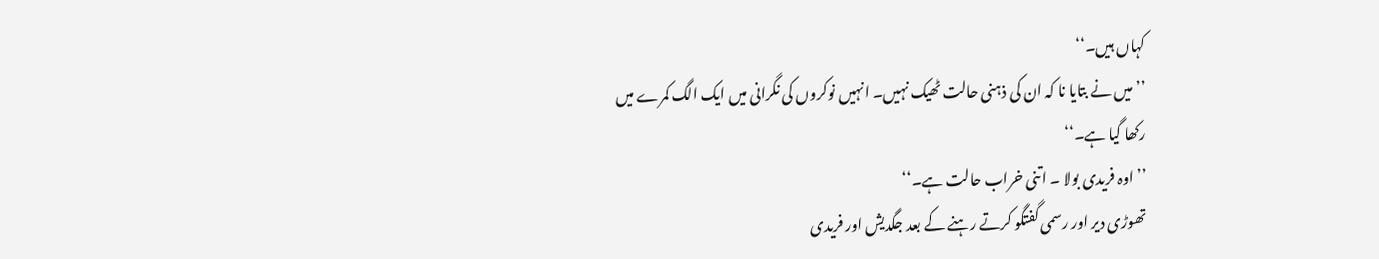کہاں ہیں۔‘‘
’’میں نے بتایا نا کہ ان کی ذہنی حالت ٹھیک نہیں۔ انہیں نوکروں کی نگرانی میں ایک الگ کمرے میں رکھا گیا ہے۔‘‘
’’ اوہ فریدی بولا ۔ اتنی خراب حالت ہے۔‘‘
تھوڑی دیر اور رسمی گفتگو کرتے رہنے کے بعد جگدیش اور فریدی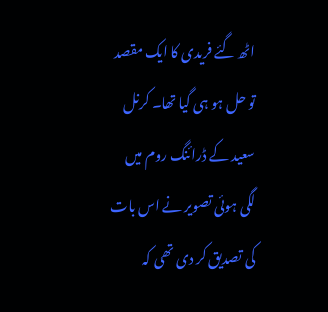اٹھ گئے فریدی کا ایک مقصد تو حل ہو ہی گیا تھا۔ کرنل سعید کے ڈرائنگ روم میں لگی ہوئی تصویر نے اس بات کی تصدیق کر دی تھی کہ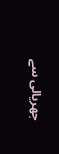جھریالی سے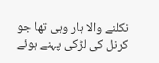نکلنے والا ہار وہی تھا جو کرنل کی لڑکی پہنے ہوئے